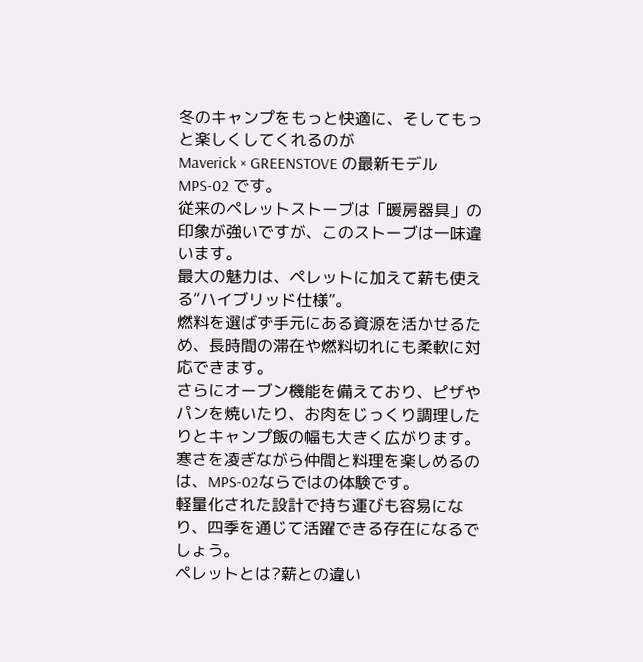冬のキャンプをもっと快適に、そしてもっと楽しくしてくれるのが
Maverick × GREENSTOVE の最新モデル MPS-02 です。
従来のペレットストーブは「暖房器具」の印象が強いですが、このストーブは一味違います。
最大の魅力は、ペレットに加えて薪も使える“ハイブリッド仕様”。
燃料を選ばず手元にある資源を活かせるため、長時間の滞在や燃料切れにも柔軟に対応できます。
さらにオーブン機能を備えており、ピザやパンを焼いたり、お肉をじっくり調理したりとキャンプ飯の幅も大きく広がります。
寒さを凌ぎながら仲間と料理を楽しめるのは、MPS-02ならではの体験です。
軽量化された設計で持ち運びも容易になり、四季を通じて活躍できる存在になるでしょう。
ペレットとは?薪との違い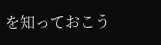を知っておこう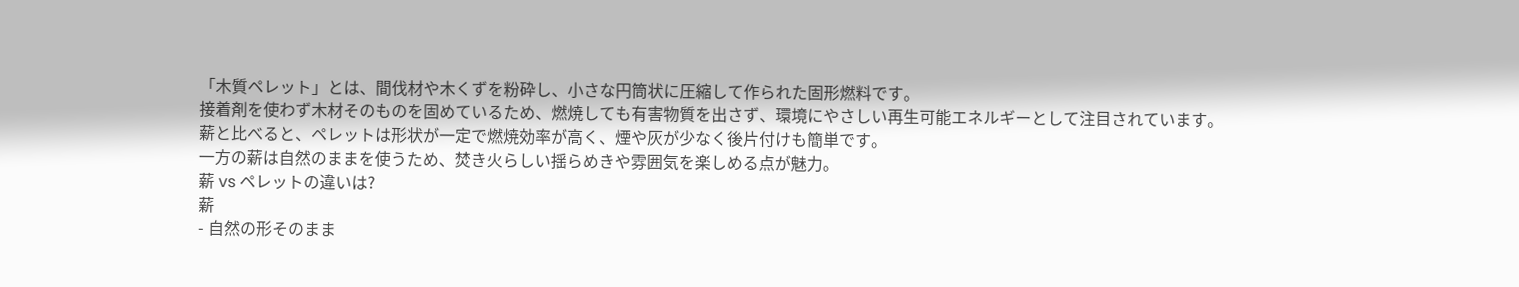「木質ペレット」とは、間伐材や木くずを粉砕し、小さな円筒状に圧縮して作られた固形燃料です。
接着剤を使わず木材そのものを固めているため、燃焼しても有害物質を出さず、環境にやさしい再生可能エネルギーとして注目されています。
薪と比べると、ペレットは形状が一定で燃焼効率が高く、煙や灰が少なく後片付けも簡単です。
一方の薪は自然のままを使うため、焚き火らしい揺らめきや雰囲気を楽しめる点が魅力。
薪 vs ペレットの違いは?
薪
- 自然の形そのまま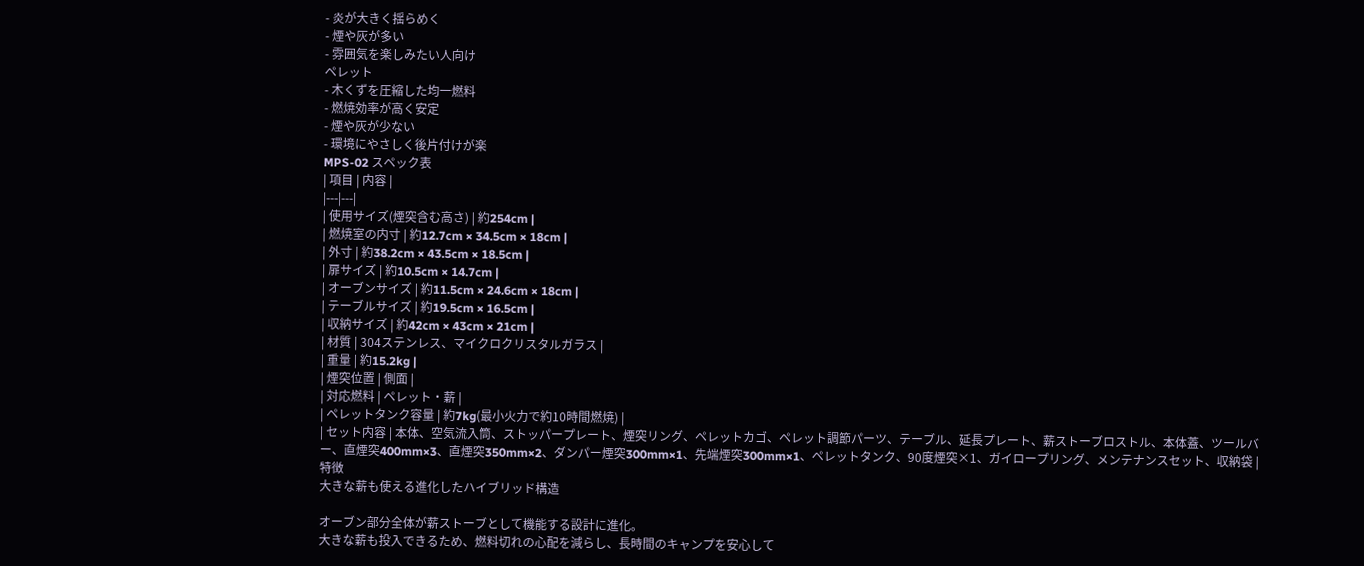- 炎が大きく揺らめく
- 煙や灰が多い
- 雰囲気を楽しみたい人向け
ペレット
- 木くずを圧縮した均一燃料
- 燃焼効率が高く安定
- 煙や灰が少ない
- 環境にやさしく後片付けが楽
MPS-02 スペック表
| 項目 | 内容 |
|---|---|
| 使用サイズ(煙突含む高さ) | 約254cm |
| 燃焼室の内寸 | 約12.7cm × 34.5cm × 18cm |
| 外寸 | 約38.2cm × 43.5cm × 18.5cm |
| 扉サイズ | 約10.5cm × 14.7cm |
| オーブンサイズ | 約11.5cm × 24.6cm × 18cm |
| テーブルサイズ | 約19.5cm × 16.5cm |
| 収納サイズ | 約42cm × 43cm × 21cm |
| 材質 | 304ステンレス、マイクロクリスタルガラス |
| 重量 | 約15.2kg |
| 煙突位置 | 側面 |
| 対応燃料 | ペレット・薪 |
| ペレットタンク容量 | 約7kg(最小火力で約10時間燃焼) |
| セット内容 | 本体、空気流入筒、ストッパープレート、煙突リング、ペレットカゴ、ペレット調節パーツ、テーブル、延長プレート、薪ストーブロストル、本体蓋、ツールバー、直煙突400mm×3、直煙突350mm×2、ダンパー煙突300mm×1、先端煙突300mm×1、ペレットタンク、90度煙突×1、ガイロープリング、メンテナンスセット、収納袋 |
特徴
大きな薪も使える進化したハイブリッド構造

オーブン部分全体が薪ストーブとして機能する設計に進化。
大きな薪も投入できるため、燃料切れの心配を減らし、長時間のキャンプを安心して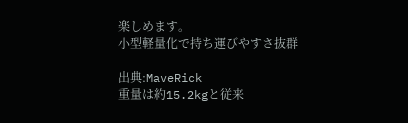楽しめます。
小型軽量化で持ち運びやすさ抜群

出典:MaveRick
重量は約15.2kgと従来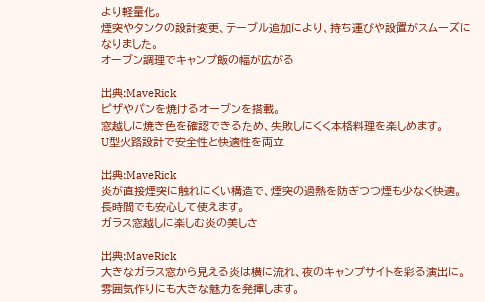より軽量化。
煙突やタンクの設計変更、テーブル追加により、持ち運びや設置がスムーズになりました。
オーブン調理でキャンプ飯の幅が広がる

出典:MaveRick
ピザやパンを焼けるオーブンを搭載。
窓越しに焼き色を確認できるため、失敗しにくく本格料理を楽しめます。
U型火路設計で安全性と快適性を両立

出典:MaveRick
炎が直接煙突に触れにくい構造で、煙突の過熱を防ぎつつ煙も少なく快適。
長時間でも安心して使えます。
ガラス窓越しに楽しむ炎の美しさ

出典:MaveRick
大きなガラス窓から見える炎は横に流れ、夜のキャンプサイトを彩る演出に。
雰囲気作りにも大きな魅力を発揮します。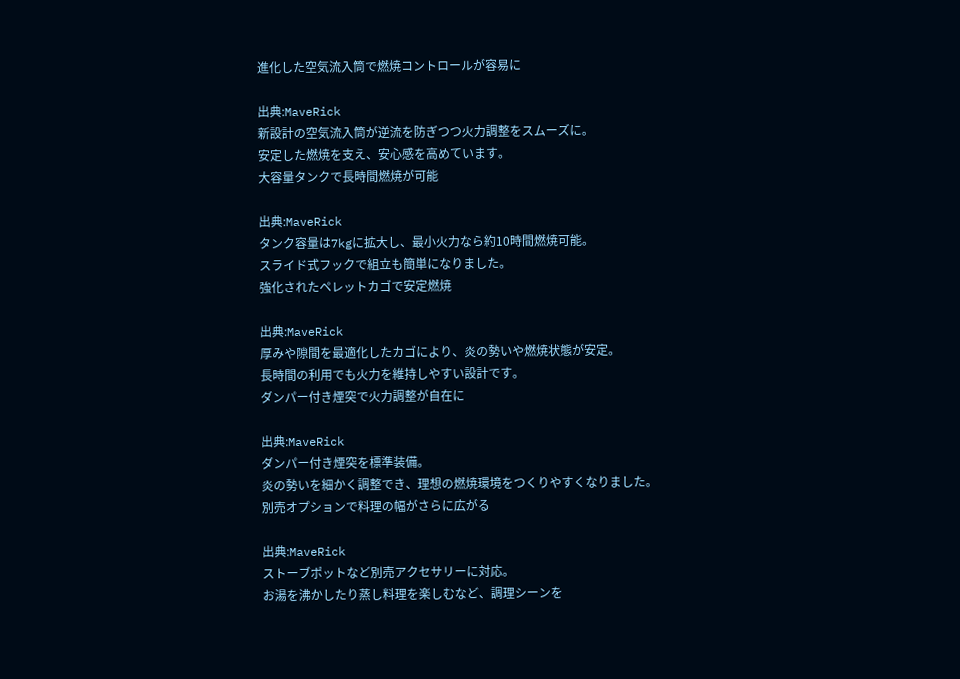進化した空気流入筒で燃焼コントロールが容易に

出典:MaveRick
新設計の空気流入筒が逆流を防ぎつつ火力調整をスムーズに。
安定した燃焼を支え、安心感を高めています。
大容量タンクで長時間燃焼が可能

出典:MaveRick
タンク容量は7kgに拡大し、最小火力なら約10時間燃焼可能。
スライド式フックで組立も簡単になりました。
強化されたペレットカゴで安定燃焼

出典:MaveRick
厚みや隙間を最適化したカゴにより、炎の勢いや燃焼状態が安定。
長時間の利用でも火力を維持しやすい設計です。
ダンパー付き煙突で火力調整が自在に

出典:MaveRick
ダンパー付き煙突を標準装備。
炎の勢いを細かく調整でき、理想の燃焼環境をつくりやすくなりました。
別売オプションで料理の幅がさらに広がる

出典:MaveRick
ストーブポットなど別売アクセサリーに対応。
お湯を沸かしたり蒸し料理を楽しむなど、調理シーンを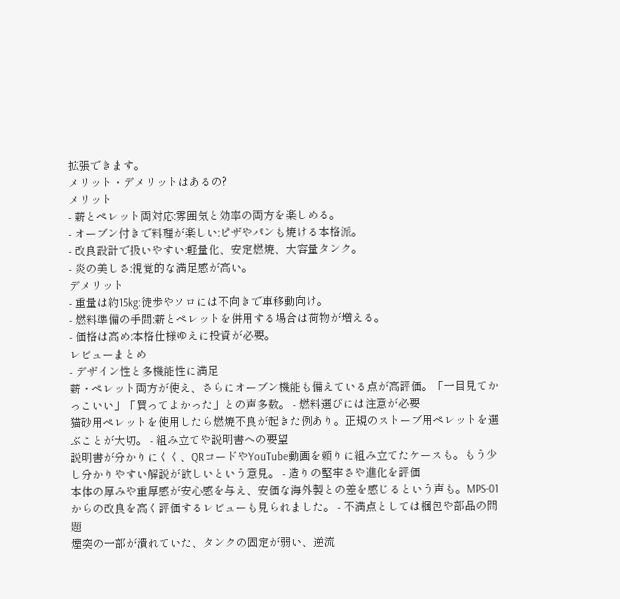拡張できます。
メリット・デメリットはあるの?
メリット
- 薪とペレット両対応:雰囲気と効率の両方を楽しめる。
- オーブン付きで料理が楽しい:ピザやパンも焼ける本格派。
- 改良設計で扱いやすい:軽量化、安定燃焼、大容量タンク。
- 炎の美しさ:視覚的な満足感が高い。
デメリット
- 重量は約15kg:徒歩やソロには不向きで車移動向け。
- 燃料準備の手間:薪とペレットを併用する場合は荷物が増える。
- 価格は高め:本格仕様ゆえに投資が必要。
レビューまとめ
- デザイン性と多機能性に満足
薪・ペレット両方が使え、さらにオーブン機能も備えている点が高評価。「一目見てかっこいい」「買ってよかった」との声多数。 - 燃料選びには注意が必要
猫砂用ペレットを使用したら燃焼不良が起きた例あり。正規のストーブ用ペレットを選ぶことが大切。 - 組み立てや説明書への要望
説明書が分かりにくく、QRコードやYouTube動画を頼りに組み立てたケースも。もう少し分かりやすい解説が欲しいという意見。 - 造りの堅牢さや進化を評価
本体の厚みや重厚感が安心感を与え、安価な海外製との差を感じるという声も。MPS-01からの改良を高く評価するレビューも見られました。 - 不満点としては梱包や部品の問題
煙突の一部が潰れていた、タンクの固定が弱い、逆流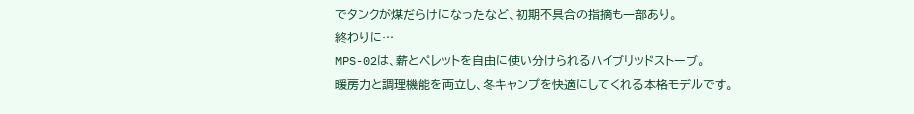でタンクが煤だらけになったなど、初期不具合の指摘も一部あり。
終わりに…
MPS-02は、薪とペレットを自由に使い分けられるハイブリッドストーブ。
暖房力と調理機能を両立し、冬キャンプを快適にしてくれる本格モデルです。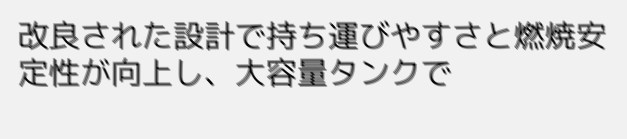改良された設計で持ち運びやすさと燃焼安定性が向上し、大容量タンクで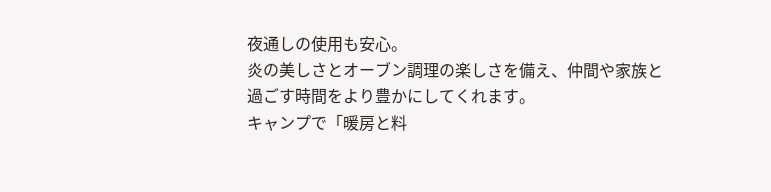夜通しの使用も安心。
炎の美しさとオーブン調理の楽しさを備え、仲間や家族と過ごす時間をより豊かにしてくれます。
キャンプで「暖房と料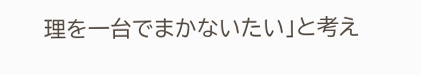理を一台でまかないたい」と考え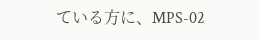ている方に、MPS-02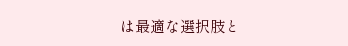は最適な選択肢と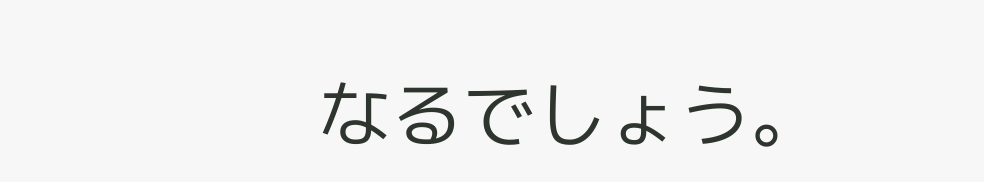なるでしょう。